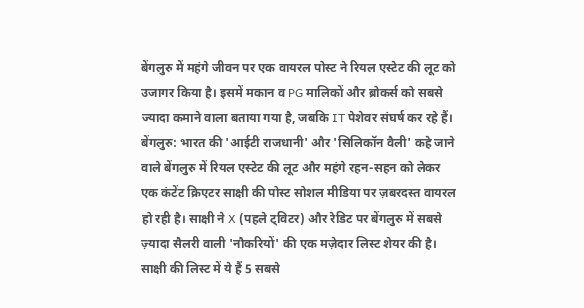बेंगलुरु में महंगे जीवन पर एक वायरल पोस्ट ने रियल एस्टेट की लूट को उजागर किया है। इसमें मकान व PG मालिकों और ब्रोकर्स को सबसे ज्यादा कमाने वाला बताया गया है, जबकि IT पेशेवर संघर्ष कर रहे हैं।
बेंगलुरु: भारत की 'आईटी राजधानी' और 'सिलिकॉन वैली' कहे जाने वाले बेंगलुरु में रियल एस्टेट की लूट और महंगे रहन-सहन को लेकर एक कंटेंट क्रिएटर साक्षी की पोस्ट सोशल मीडिया पर ज़बरदस्त वायरल हो रही है। साक्षी ने X (पहले ट्विटर) और रेडिट पर बेंगलुरु में सबसे ज़्यादा सैलरी वाली 'नौकरियों' की एक मज़ेदार लिस्ट शेयर की है।
साक्षी की लिस्ट में ये हैं 5 सबसे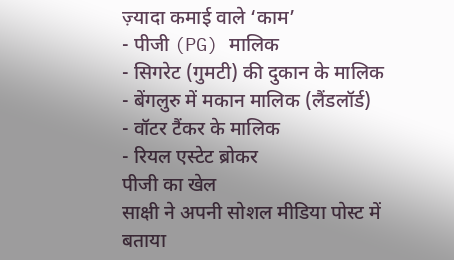ज़्यादा कमाई वाले ‘काम’
- पीजी (PG) मालिक
- सिगरेट (गुमटी) की दुकान के मालिक
- बेंगलुरु में मकान मालिक (लैंडलॉर्ड)
- वॉटर टैंकर के मालिक
- रियल एस्टेट ब्रोकर
पीजी का खेल
साक्षी ने अपनी सोशल मीडिया पोस्ट में बताया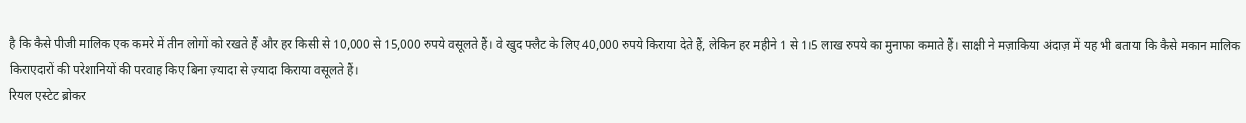है कि कैसे पीजी मालिक एक कमरे में तीन लोगों को रखते हैं और हर किसी से 10,000 से 15,000 रुपये वसूलते हैं। वे खुद फ्लैट के लिए 40,000 रुपये किराया देते हैं, लेकिन हर महीने 1 से 1।5 लाख रुपये का मुनाफा कमाते हैं। साक्षी ने मज़ाकिया अंदाज़ में यह भी बताया कि कैसे मकान मालिक किराएदारों की परेशानियों की परवाह किए बिना ज़्यादा से ज़्यादा किराया वसूलते हैं।
रियल एस्टेट ब्रोकर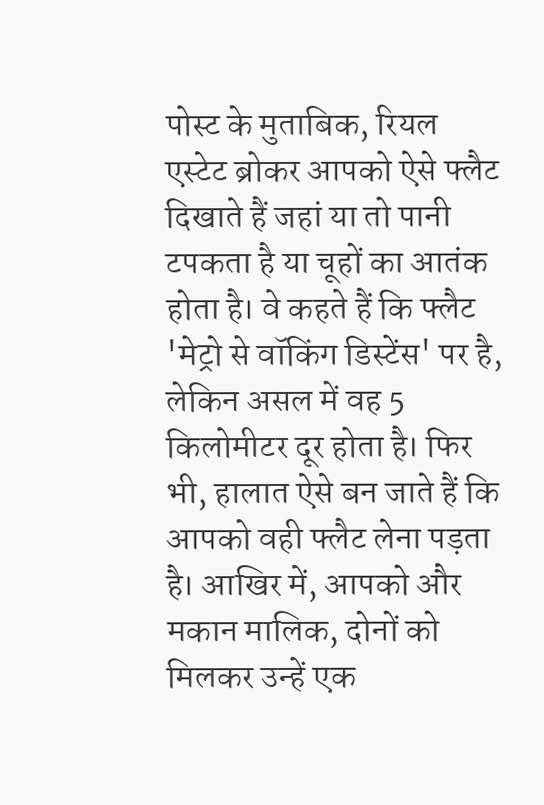पोस्ट के मुताबिक, रियल एस्टेट ब्रोकर आपको ऐसे फ्लैट दिखाते हैं जहां या तो पानी टपकता है या चूहों का आतंक होता है। वे कहते हैं कि फ्लैट 'मेट्रो से वॉकिंग डिस्टेंस' पर है, लेकिन असल में वह 5 किलोमीटर दूर होता है। फिर भी, हालात ऐसे बन जाते हैं कि आपको वही फ्लैट लेना पड़ता है। आखिर में, आपको और मकान मालिक, दोनों को मिलकर उन्हें एक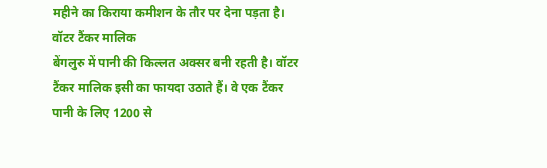महीने का किराया कमीशन के तौर पर देना पड़ता है।
वॉटर टैंकर मालिक
बेंगलुरु में पानी की किल्लत अक्सर बनी रहती है। वॉटर टैंकर मालिक इसी का फायदा उठाते हैं। वे एक टैंकर पानी के लिए 1200 से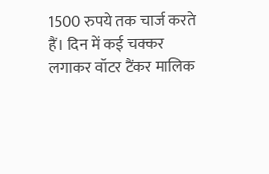1500 रुपये तक चार्ज करते हैं। दिन में कई चक्कर लगाकर वॉटर टैंकर मालिक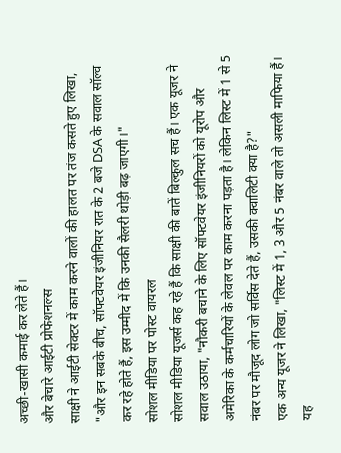अच्छी-खासी कमाई कर लेते हैं।
और बेचारे आईटी प्रोफेशनल्स
साक्षी ने आईटी सेक्टर में काम करने वालों की हालत पर तंज कसते हुए लिखा, "और इन सबके बीच, सॉफ्टवेयर इंजीनियर रात के 2 बजे DSA के सवाल सॉल्व कर रहे होते हैं, इस उम्मीद में कि उनकी सैलरी थोड़ी बढ़ जाएगी।"
सोशल मीडिया पर पोस्ट वायरल
सोशल मीडिया यूजर्स कह रहे हैं कि साक्षी की बातें बिल्कुल सच हैं। एक यूजर ने सवाल उठाया, "नौकरी बचाने के लिए सॉफ्टवेयर इंजीनियरों को यूरोप और अमेरिका के कर्मचारियों के लेवल पर काम करना पड़ता है। लेकिन लिस्ट में 1 से 5 नंबर पर मौजूद लोग जो सर्विस देते हैं, उसकी क्वालिटी क्या है?"
एक अन्य यूजर ने लिखा, "लिस्ट में 1, 3 और 5 नंबर वाले तो असली माफिया हैं। यह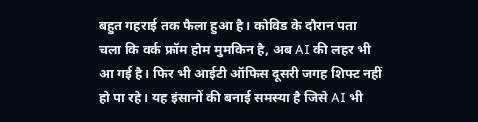बहुत गहराई तक फैला हुआ है। कोविड के दौरान पता चला कि वर्क फ्रॉम होम मुमकिन है, अब AI की लहर भी आ गई है। फिर भी आईटी ऑफिस दूसरी जगह शिफ्ट नहीं हो पा रहे। यह इंसानों की बनाई समस्या है जिसे AI भी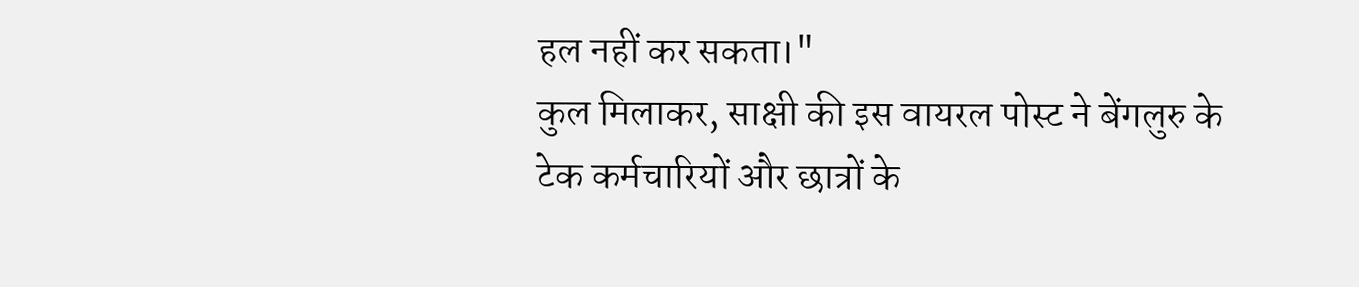हल नहीं कर सकता।"
कुल मिलाकर, साक्षी की इस वायरल पोस्ट ने बेंगलुरु के टेक कर्मचारियों और छात्रों के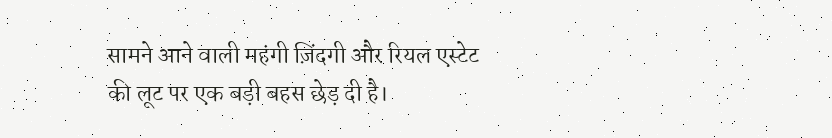सामने आने वाली महंगी ज़िंदगी और रियल एस्टेट की लूट पर एक बड़ी बहस छेड़ दी है।